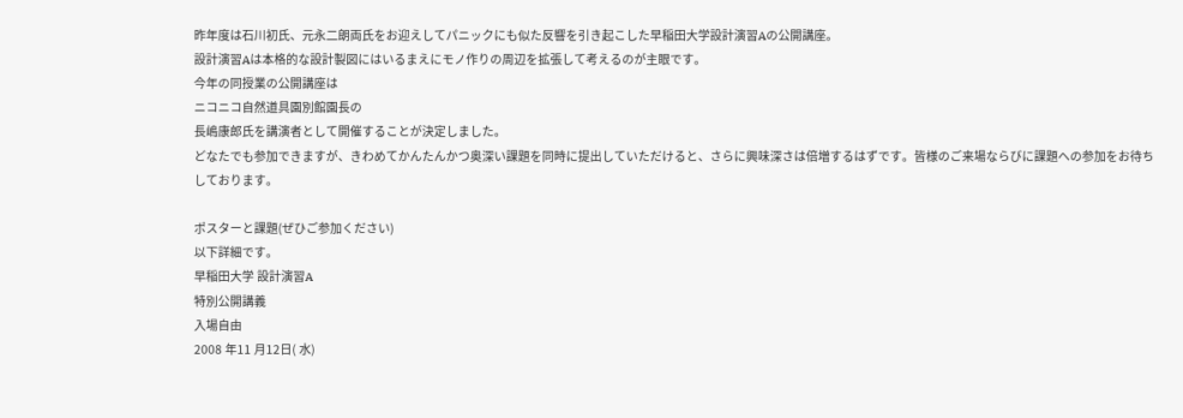昨年度は石川初氏、元永二朗両氏をお迎えしてパニックにも似た反響を引き起こした早稲田大学設計演習Aの公開講座。
設計演習Aは本格的な設計製図にはいるまえにモノ作りの周辺を拡張して考えるのが主眼です。
今年の同授業の公開講座は
ニコニコ自然道具園別館園長の
長嶋康郎氏を講演者として開催することが決定しました。
どなたでも参加できますが、きわめてかんたんかつ奥深い課題を同時に提出していただけると、さらに興味深さは倍増するはずです。皆様のご来場ならびに課題への参加をお待ちしております。

ポスターと課題(ぜひご参加ください)
以下詳細です。
早稲田大学 設計演習A
特別公開講義
入場自由
2008 年11 月12日( 水)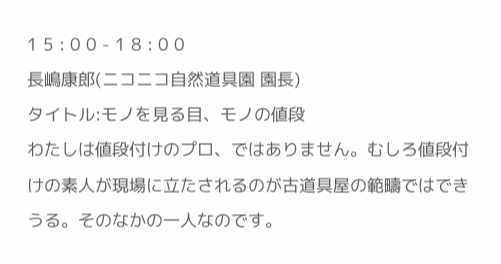1 5 : 0 0 - 1 8 : 0 0
長嶋康郎(ニコニコ自然道具園 園長)
タイトル:モノを見る目、モノの値段
わたしは値段付けのプロ、ではありません。むしろ値段付けの素人が現場に立たされるのが古道具屋の範疇ではできうる。そのなかの一人なのです。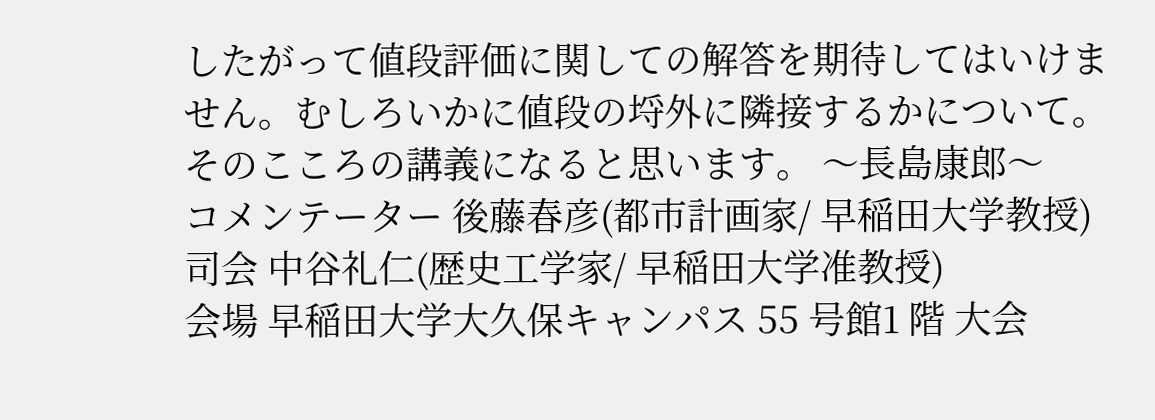したがって値段評価に関しての解答を期待してはいけません。むしろいかに値段の埒外に隣接するかについて。そのこころの講義になると思います。 〜長島康郎〜
コメンテーター 後藤春彦(都市計画家/ 早稲田大学教授)
司会 中谷礼仁(歴史工学家/ 早稲田大学准教授)
会場 早稲田大学大久保キャンパス 55 号館1 階 大会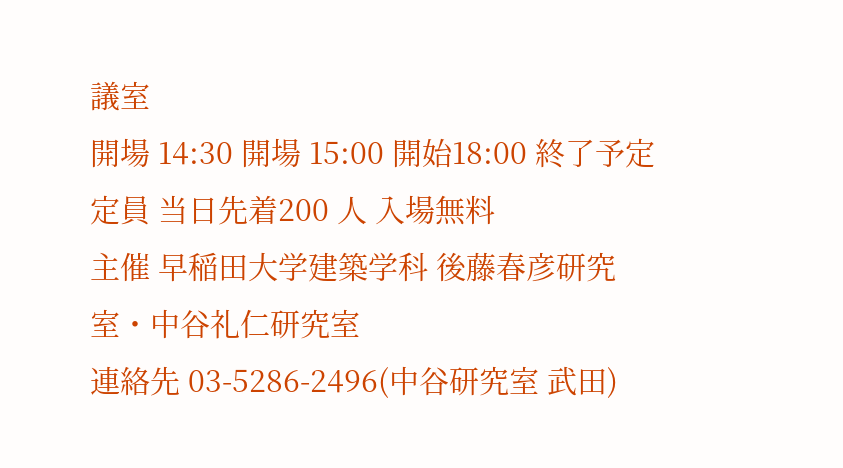議室
開場 14:30 開場 15:00 開始18:00 終了予定
定員 当日先着200 人 入場無料
主催 早稲田大学建築学科 後藤春彦研究室・中谷礼仁研究室
連絡先 03-5286-2496(中谷研究室 武田)